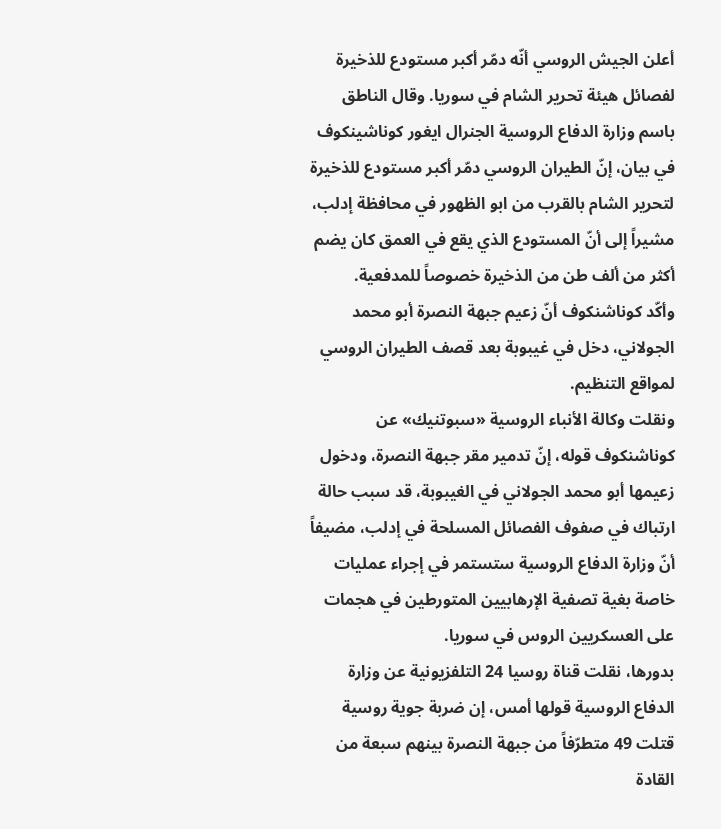أعلن الجيش الروسي أنّه دمّر أكبر مستودع للذخيرة لفصائل هيئة تحرير الشام في سوريا. وقال الناطق باسم وزارة الدفاع الروسية الجنرال ايغور كوناشينكوف في بيان، إنّ الطيران الروسي دمّر أكبر مستودع للذخيرة لتحرير الشام بالقرب من ابو الظهور في محافظة إدلب، مشيراً إلى أنّ المستودع الذي يقع في العمق كان يضم أكثر من ألف طن من الذخيرة خصوصاً للمدفعية.
وأكّد كوناشنكوف أنّ زعيم جبهة النصرة أبو محمد الجولاني، دخل في غيبوبة بعد قصف الطيران الروسي لمواقع التنظيم.
ونقلت وكالة الأنباء الروسية «سبوتنيك» عن كوناشنكوف قوله، إنّ تدمير مقر جبهة النصرة، ودخول زعيمها أبو محمد الجولاني في الغيبوبة، قد سبب حالة ارتباك في صفوف الفصائل المسلحة في إدلب، مضيفاً أنّ وزارة الدفاع الروسية ستستمر في إجراء عمليات خاصة بغية تصفية الإرهابيين المتورطين في هجمات على العسكريين الروس في سوريا.
بدورها، نقلت قناة روسيا 24 التلفزيونية عن وزارة الدفاع الروسية قولها أمس، إن ضربة جوية روسية قتلت 49 متطرّفاً من جبهة النصرة بينهم سبعة من القادة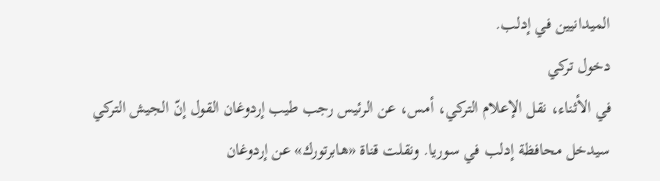الميدانيين في إدلب.
دخول تركي
في الأثناء، نقل الإعلام التركي، أمس، عن الرئيس رجب طيب إردوغان القول إنّ الجيش التركي سيدخل محافظة إدلب في سوريا. ونقلت قناة «هابرتورك» عن إردوغان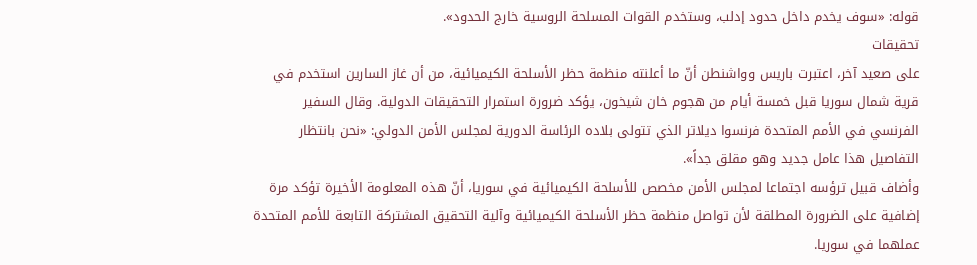قوله: «سوف يخدم داخل حدود إدلب، وستخدم القوات المسلحة الروسية خارج الحدود».
تحقيقات
على صعيد آخر، اعتبرت باريس وواشنطن أنّ ما أعلنته منظمة حظر الأسلحة الكيميائية، من أن غاز السارين استخدم في قرية شمال سوريا قبل خمسة أيام من هجوم خان شيخون، يؤكد ضرورة استمرار التحقيقات الدولية. وقال السفير الفرنسي في الأمم المتحدة فرنسوا ديلاتر الذي تتولى بلاده الرئاسة الدورية لمجلس الأمن الدولي: «نحن بانتظار التفاصيل هذا عامل جديد وهو مقلق جداً».
وأضاف قبيل ترؤسه اجتماعا لمجلس الأمن مخصص للأسلحة الكيميائية في سوريا، أنّ هذه المعلومة الأخيرة تؤكد مرة إضافية على الضرورة المطلقة لأن تواصل منظمة حظر الأسلحة الكيميائية وآلية التحقيق المشتركة التابعة للأمم المتحدة عملهما في سوريا.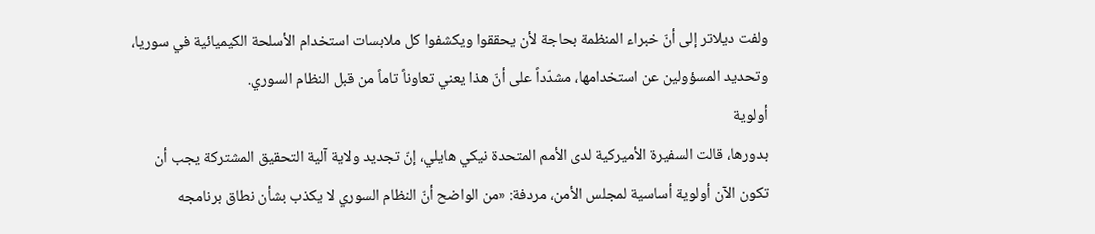ولفت ديلاتر إلى أنّ خبراء المنظمة بحاجة لأن يحققوا ويكشفوا كل ملابسات استخدام الأسلحة الكيميائية في سوريا، وتحديد المسؤولين عن استخدامها، مشدّداً على أنّ هذا يعني تعاوناً تاماً من قبل النظام السوري.
أولوية
بدورها، قالت السفيرة الأميركية لدى الأمم المتحدة نيكي هايلي، إنّ تجديد ولاية آلية التحقيق المشتركة يجب أن تكون الآن أولوية أساسية لمجلس الأمن، مردفة: «من الواضح أنّ النظام السوري لا يكذب بشأن نطاق برنامجه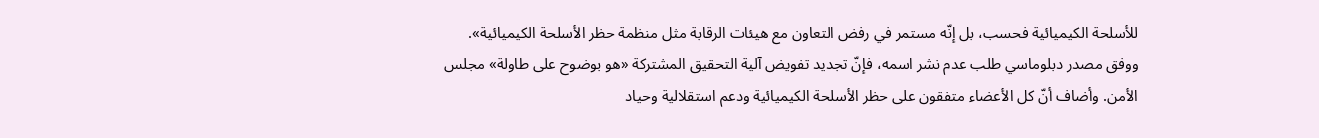للأسلحة الكيميائية فحسب، بل إنّه مستمر في رفض التعاون مع هيئات الرقابة مثل منظمة حظر الأسلحة الكيميائية».
ووفق مصدر دبلوماسي طلب عدم نشر اسمه، فإنّ تجديد تفويض آلية التحقيق المشتركة «هو بوضوح على طاولة» مجلس الأمن. وأضاف أنّ كل الأعضاء متفقون على حظر الأسلحة الكيميائية ودعم استقلالية وحياد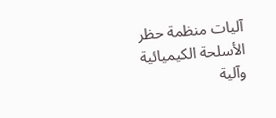آليات منظمة حظر الأسلحة الكيميائية وآلية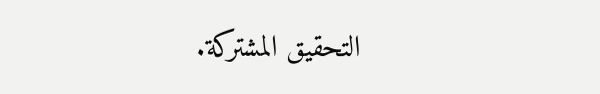التحقيق المشتركة.